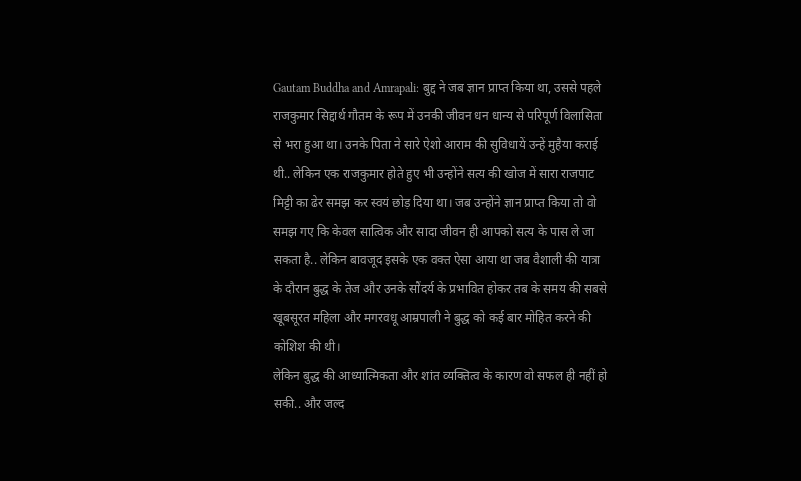Gautam Buddha and Amrapali: बुद्द ने जब ज्ञान प्राप्त किया था, उससे पहले राजकुमार सिद्दार्थ गौतम के रूप में उनकी जीवन धन धान्य से परिपूर्ण विलासिता से भरा हुआ था। उनके पिता ने सारे ऐशो आराम की सुविधायें उन्हें मुहैया कराई थी.. लेकिन एक राजकुमार होते हुए भी उन्होंने सत्य की खोज में सारा राजपाट मिट्टी का ढेर समझ कर स्वयं छोड़ दिया था। जब उन्होंने ज्ञान प्राप्त किया तो वो समझ गए कि केवल सात्विक और सादा जीवन ही आपको सत्य के पास ले जा सकता है.. लेकिन बावजूद इसके एक वक्त ऐसा आया था जब वैशाली की यात्रा के दौरान बुद्ध के तेज और उनके सौंदर्य के प्रभावित होकर तब के समय की सबसे खूबसूरत महिला और मगरवधू आम्रपाली ने बुद्ध को कई बार मोहित करने की कोशिश की थी।
लेकिन बुद्ध की आध्यात्मिकता और शांत व्यक्तित्व के कारण वो सफल ही नहीं हो सकी.. और जल्द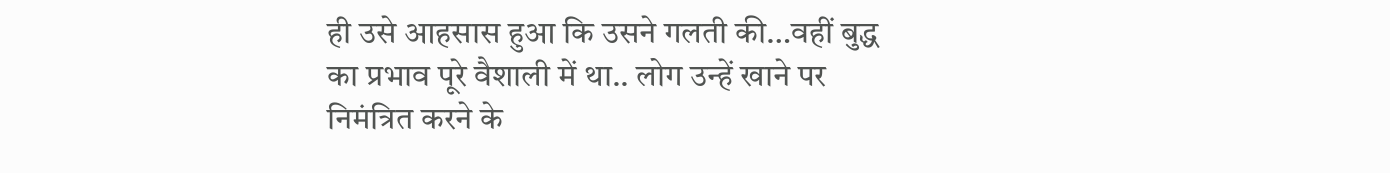ही उसे आहसास हुआ कि उसने गलती की…वहीं बुद्ध का प्रभाव पूरे वैशाली में था.. लोग उन्हें खाने पर निमंत्रित करने के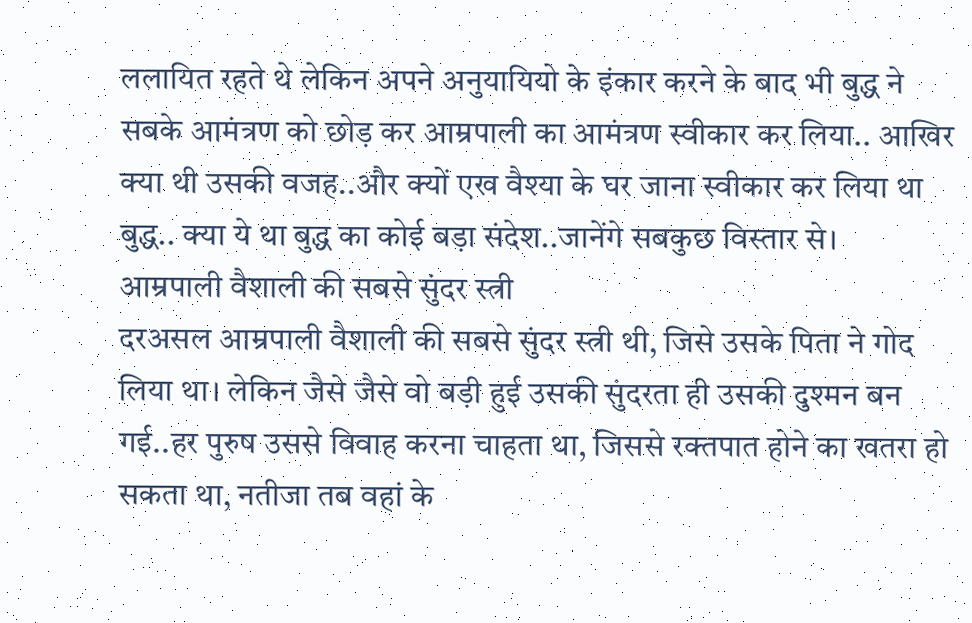ललायित रहते थे लेकिन अपने अनुयायियो के इंकार करने के बाद भी बुद्ध ने सबके आमंत्रण को छोड़ कर आम्रपाली का आमंत्रण स्वीकार कर लिया.. आखिर क्या थी उसकी वजह..और क्यों एख वैश्या के घर जाना स्वीकार कर लिया था बुद्ध.. क्या ये था बुद्ध का कोई बड़ा संदेश..जानेंगे सबकुछ विस्तार से।
आम्रपाली वैशाली की सबसे सुंदर स्त्री
दरअसल आम्रपाली वैशाली की सबसे सुंदर स्त्री थी, जिसे उसके पिता ने गोद लिया था। लेकिन जैसे जैसे वो बड़ी हुई उसकी सुंदरता ही उसकी दुश्मन बन गई..हर पुरुष उससे विवाह करना चाहता था, जिससे रक्तपात होने का खतरा हो सकता था, नतीजा तब वहां के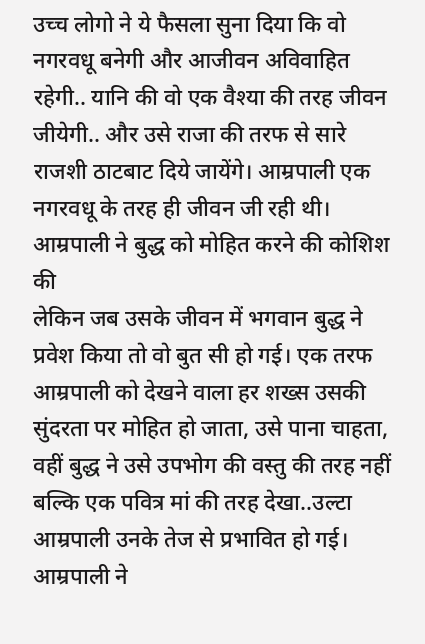उच्च लोगो ने ये फैसला सुना दिया कि वो नगरवधू बनेगी और आजीवन अविवाहित रहेगी.. यानि की वो एक वैश्या की तरह जीवन जीयेगी.. और उसे राजा की तरफ से सारे राजशी ठाटबाट दिये जायेंगे। आम्रपाली एक नगरवधू के तरह ही जीवन जी रही थी।
आम्रपाली ने बुद्ध को मोहित करने की कोशिश की
लेकिन जब उसके जीवन में भगवान बुद्ध ने प्रवेश किया तो वो बुत सी हो गई। एक तरफ आम्रपाली को देखने वाला हर शख्स उसकी सुंदरता पर मोहित हो जाता, उसे पाना चाहता, वहीं बुद्ध ने उसे उपभोग की वस्तु की तरह नहीं बल्कि एक पवित्र मां की तरह देखा..उल्टा आम्रपाली उनके तेज से प्रभावित हो गई। आम्रपाली ने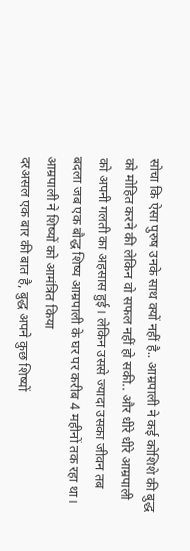सोचा कि ऐसा पुरुष उनके साथ क्यों नहीं है.. आम्रपाली ने कई कोशिशे की बुद्ध को मोहित करने की लेकिन वो सफल नहीं हो सकी.. और धीरे धीरे आम्रपाली को अपनी गलती का अहसास हुई। लेकिन उससे ज्यादा उसका जीवन तब बदला जब एक बौद्ध शिष्य आम्रपाली के घर पर करीब 4 महीनों तक रहा था।
आम्रपाली ने शिष्यों को आमंत्रित किया
दरअसल एक बार की बात है, बुद्ध अपने कुछ शिष्यों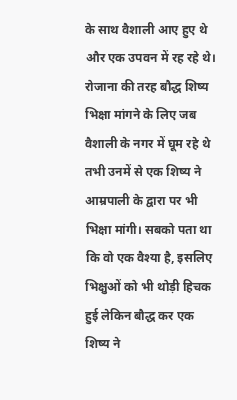के साथ वैशाली आए हुए थे और एक उपवन में रह रहे थे। रोजाना की तरह बौद्ध शिष्य भिक्षा मांगने के लिए जब वैशाली के नगर में घूम रहे थे तभी उनमें से एक शिष्य ने आम्रपाली के द्वारा पर भी भिक्षा मांगी। सबको पता था कि वो एक वैश्या है, इसलिए भिक्षुओं को भी थोड़ी हिचक हुई लेकिन बौद्ध कर एक शिष्य ने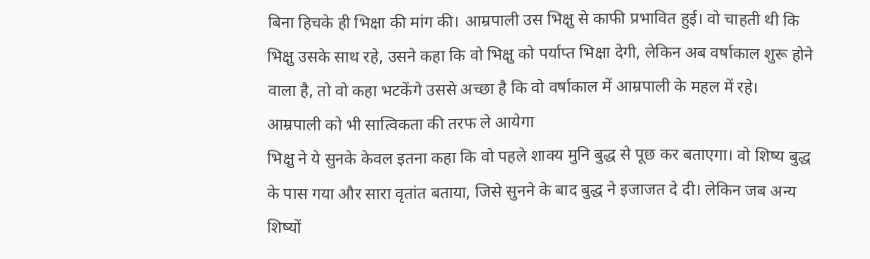बिना हिचके ही भिक्षा की मांग की। आम्रपाली उस भिक्षु से काफी प्रभावित हुई। वो चाहती थी कि भिक्षु उसके साथ रहे, उसने कहा कि वो भिक्षु को पर्याप्त भिक्षा देगी, लेकिन अब वर्षाकाल शुरू होने वाला है, तो वो कहा भटकेंगे उससे अच्छा है कि वो वर्षाकाल में आम्रपाली के महल में रहे।
आम्रपाली को भी सात्विकता की तरफ ले आयेगा
भिक्षु ने ये सुनके केवल इतना कहा कि वो पहले शाक्य मुनि बुद्ध से पूछ कर बताएगा। वो शिष्य बुद्ध के पास गया और सारा वृतांत बताया, जिसे सुनने के बाद बुद्ध ने इजाजत दे दी। लेकिन जब अन्य शिष्यों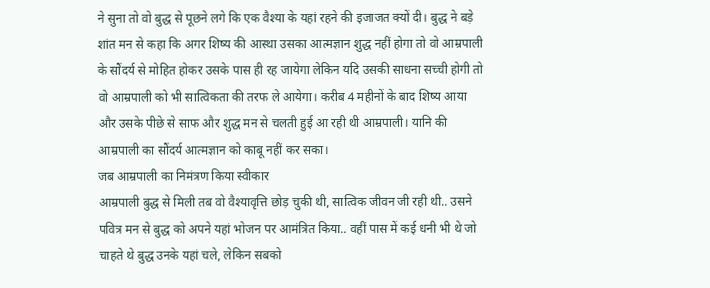ने सुना तो वो बुद्ध से पूछने लगे कि एक वैश्या के यहां रहने की इजाजत क्यों दी। बुद्ध ने बड़े शांत मन से कहा कि अगर शिष्य की आस्था उसका आत्मज्ञान शुद्ध नहीं होगा तो वो आम्रपाली के सौंदर्य से मोहित होकर उसके पास ही रह जायेगा लेकिन यदि उसकी साधना सच्ची होगी तो वो आम्रपाली को भी सात्विकता की तरफ ले आयेगा। करीब 4 महीनों के बाद शिष्य आया और उसके पीछे से साफ और शुद्ध मन से चलती हुई आ रही थी आम्रपाली। यानि की आम्रपाली का सौंदर्य आत्मज्ञान को काबू नहीं कर सका।
जब आम्रपाली का निमंत्रण किया स्वीकार
आम्रपाली बुद्ध से मिली तब वो वैश्यावृत्ति छोड़ चुकी थी, सात्विक जीवन जी रही थी.. उसने पवित्र मन से बुद्ध को अपने यहां भोजन पर आमंत्रित किया.. वहीं पास में कई धनी भी थे जो चाहते थे बुद्ध उनके यहां चले, लेकिन सबको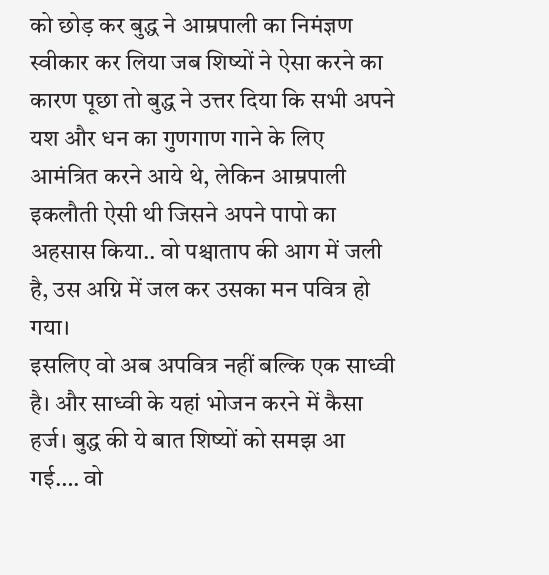को छोड़ कर बुद्ध ने आम्रपाली का निमंज्ञण स्वीकार कर लिया जब शिष्यों ने ऐसा करने का कारण पूछा तो बुद्ध ने उत्तर दिया कि सभी अपने यश और धन का गुणगाण गाने के लिए आमंत्रित करने आये थे, लेकिन आम्रपाली इकलौती ऐसी थी जिसने अपने पापो का अहसास किया.. वो पश्चाताप की आग में जली है, उस अग्नि में जल कर उसका मन पवित्र हो गया।
इसलिए वो अब अपवित्र नहीं बल्कि एक साध्वी है। और साध्वी के यहां भोजन करने में कैसा हर्ज। बुद्ध की ये बात शिष्यों को समझ आ गई…. वो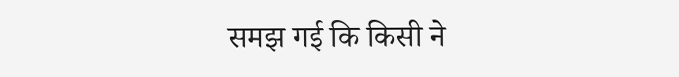समझ गई कि किसी ने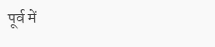पूर्व में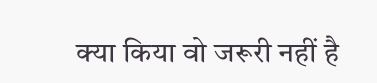क्या किया वो जरूरी नहीं है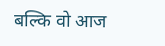बल्कि वो आज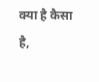क्या है कैसा है,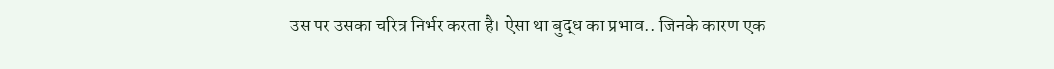उस पर उसका चरित्र निर्भर करता है। ऐसा था बुद्ध का प्रभाव.. जिनके कारण एक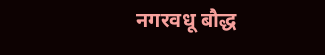नगरवधू बौद्ध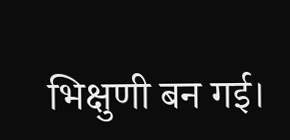भिक्षुणी बन गई।